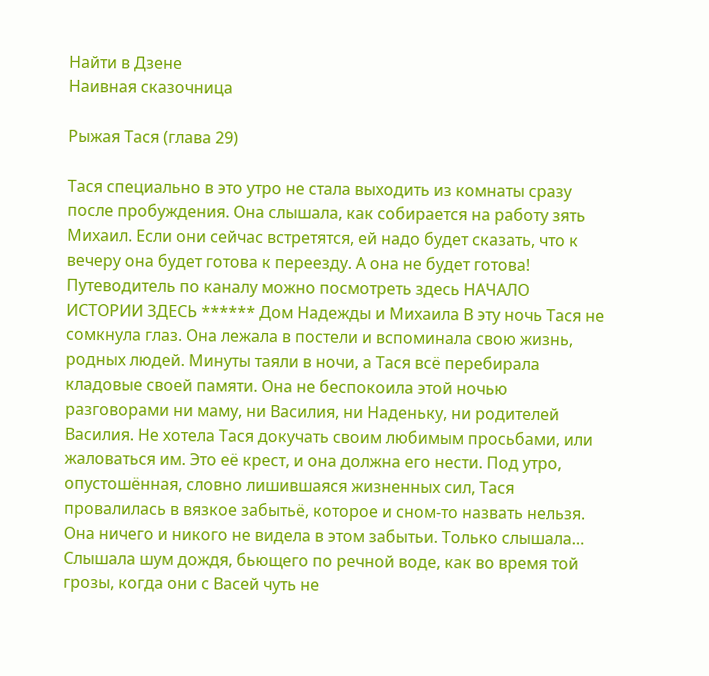Найти в Дзене
Наивная сказочница

Рыжая Тася (глава 29)

Тася специально в это утро не стала выходить из комнаты сразу после пробуждения. Она слышала, как собирается на работу зять Михаил. Если они сейчас встретятся, ей надо будет сказать, что к вечеру она будет готова к переезду. А она не будет готова! Путеводитель по каналу можно посмотреть здесь НАЧАЛО ИСТОРИИ ЗДЕСЬ ****** Дом Надежды и Михаила В эту ночь Тася не сомкнула глаз. Она лежала в постели и вспоминала свою жизнь, родных людей. Минуты таяли в ночи, а Тася всё перебирала кладовые своей памяти. Она не беспокоила этой ночью разговорами ни маму, ни Василия, ни Наденьку, ни родителей Василия. Не хотела Тася докучать своим любимым просьбами, или жаловаться им. Это её крест, и она должна его нести. Под утро, опустошённая, словно лишившаяся жизненных сил, Тася провалилась в вязкое забытьё, которое и сном-то назвать нельзя. Она ничего и никого не видела в этом забытьи. Только слышала… Слышала шум дождя, бьющего по речной воде, как во время той грозы, когда они с Васей чуть не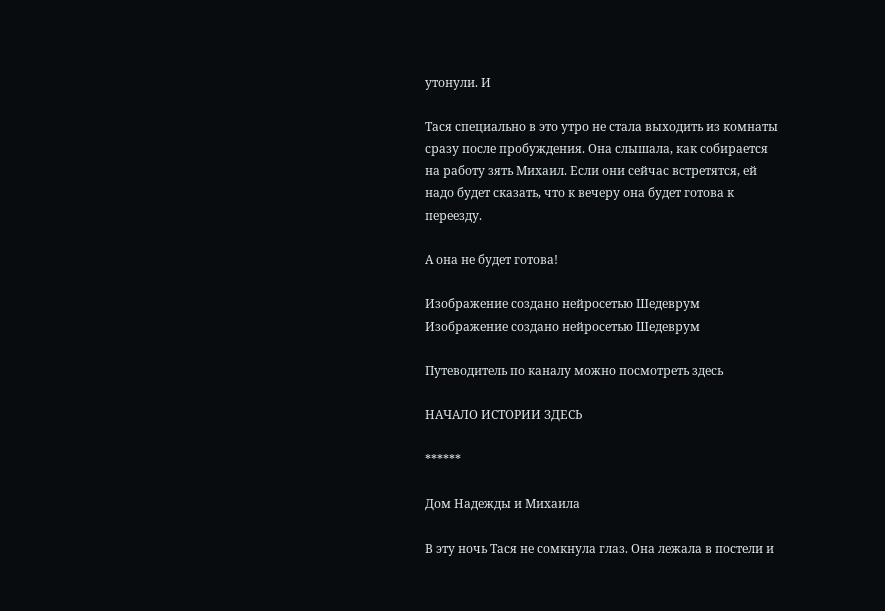утонули. И

Тася специально в это утро не стала выходить из комнаты сразу после пробуждения. Она слышала, как собирается на работу зять Михаил. Если они сейчас встретятся, ей надо будет сказать, что к вечеру она будет готова к переезду.

А она не будет готова!

Изображение создано нейросетью Шедеврум
Изображение создано нейросетью Шедеврум

Путеводитель по каналу можно посмотреть здесь

НАЧАЛО ИСТОРИИ ЗДЕСЬ

******

Дом Надежды и Михаила

В эту ночь Тася не сомкнула глаз. Она лежала в постели и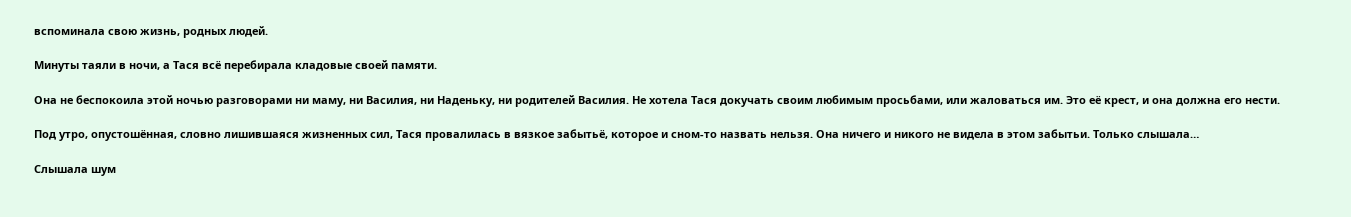вспоминала свою жизнь, родных людей.

Минуты таяли в ночи, а Тася всё перебирала кладовые своей памяти.

Она не беспокоила этой ночью разговорами ни маму, ни Василия, ни Наденьку, ни родителей Василия. Не хотела Тася докучать своим любимым просьбами, или жаловаться им. Это её крест, и она должна его нести.

Под утро, опустошённая, словно лишившаяся жизненных сил, Тася провалилась в вязкое забытьё, которое и сном-то назвать нельзя. Она ничего и никого не видела в этом забытьи. Только слышала…

Слышала шум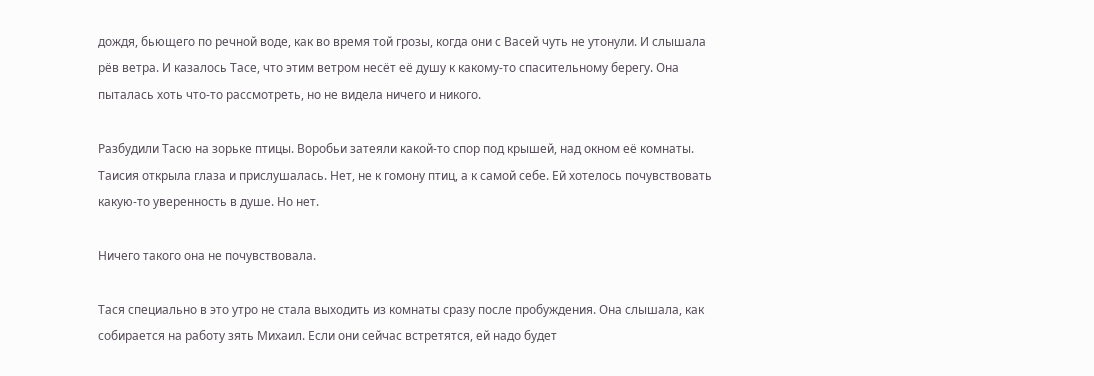дождя, бьющего по речной воде, как во время той грозы, когда они с Васей чуть не утонули. И слышала рёв ветра. И казалось Тасе, что этим ветром несёт её душу к какому-то спасительному берегу. Она пыталась хоть что-то рассмотреть, но не видела ничего и никого.

Разбудили Тасю на зорьке птицы. Воробьи затеяли какой-то спор под крышей, над окном её комнаты. Таисия открыла глаза и прислушалась. Нет, не к гомону птиц, а к самой себе. Ей хотелось почувствовать какую-то уверенность в душе. Но нет.

Ничего такого она не почувствовала.

Тася специально в это утро не стала выходить из комнаты сразу после пробуждения. Она слышала, как собирается на работу зять Михаил. Если они сейчас встретятся, ей надо будет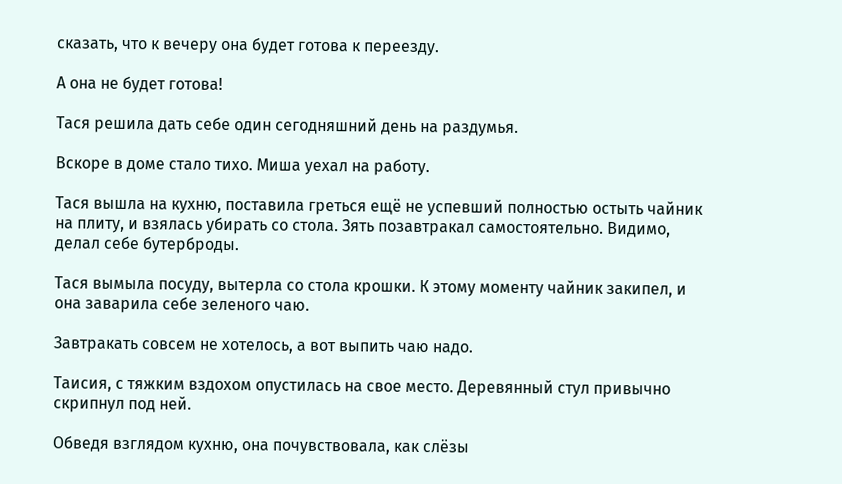сказать, что к вечеру она будет готова к переезду.

А она не будет готова!

Тася решила дать себе один сегодняшний день на раздумья.

Вскоре в доме стало тихо. Миша уехал на работу.

Тася вышла на кухню, поставила греться ещё не успевший полностью остыть чайник на плиту, и взялась убирать со стола. Зять позавтракал самостоятельно. Видимо, делал себе бутерброды.

Тася вымыла посуду, вытерла со стола крошки. К этому моменту чайник закипел, и она заварила себе зеленого чаю.

Завтракать совсем не хотелось, а вот выпить чаю надо.

Таисия, с тяжким вздохом опустилась на свое место. Деревянный стул привычно скрипнул под ней.

Обведя взглядом кухню, она почувствовала, как слёзы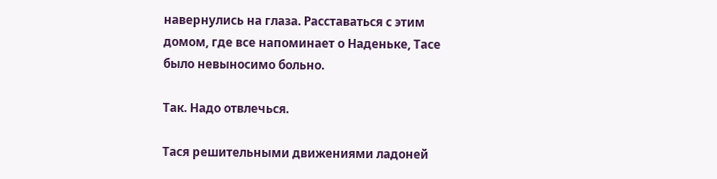навернулись на глаза. Расставаться с этим домом, где все напоминает о Наденьке, Тасе было невыносимо больно.

Так. Надо отвлечься.

Тася решительными движениями ладоней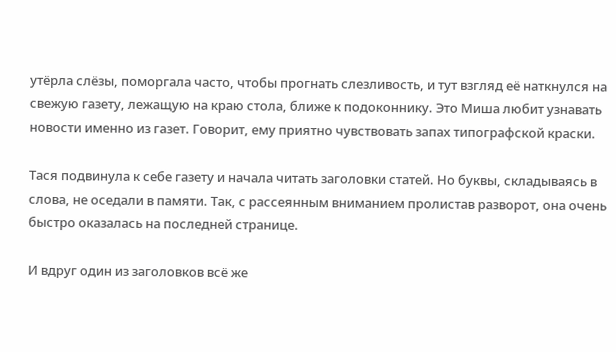утёрла слёзы, поморгала часто, чтобы прогнать слезливость, и тут взгляд её наткнулся на свежую газету, лежащую на краю стола, ближе к подоконнику. Это Миша любит узнавать новости именно из газет. Говорит, ему приятно чувствовать запах типографской краски.

Тася подвинула к себе газету и начала читать заголовки статей. Но буквы, складываясь в слова, не оседали в памяти. Так, с рассеянным вниманием пролистав разворот, она очень быстро оказалась на последней странице.

И вдруг один из заголовков всё же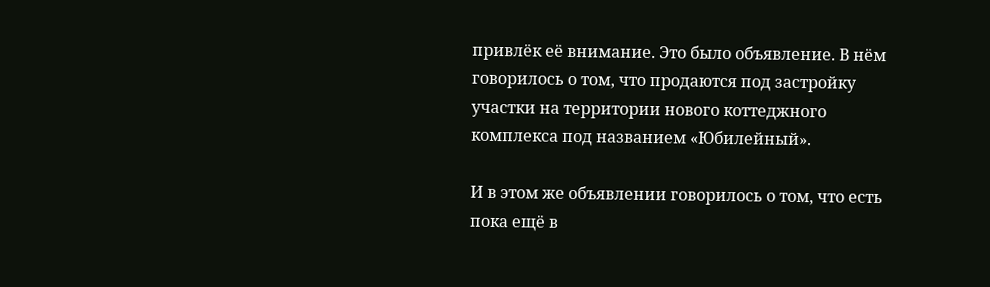привлёк её внимание. Это было объявление. В нём говорилось о том, что продаются под застройку участки на территории нового коттеджного комплекса под названием «Юбилейный».

И в этом же объявлении говорилось о том, что есть пока ещё в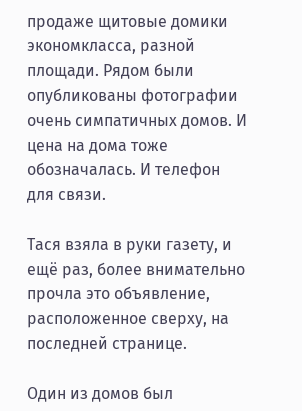продаже щитовые домики экономкласса, разной площади. Рядом были опубликованы фотографии очень симпатичных домов. И цена на дома тоже обозначалась. И телефон для связи.

Тася взяла в руки газету, и ещё раз, более внимательно прочла это объявление, расположенное сверху, на последней странице.

Один из домов был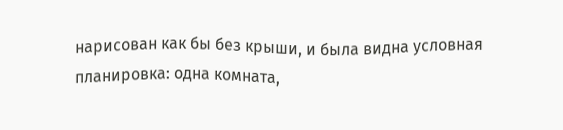нарисован как бы без крыши, и была видна условная планировка: одна комната,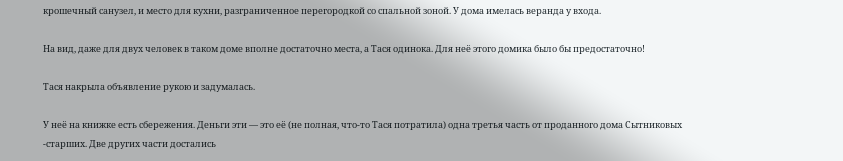крошечный санузел, и место для кухни, разграниченное перегородкой со спальной зоной. У дома имелась веранда у входа.

На вид, даже для двух человек в таком доме вполне достаточно места, а Тася одинока. Для неё этого домика было бы предостаточно!

Тася накрыла объявление рукою и задумалась.

У неё на книжке есть сбережения. Деньги эти — это её (не полная, что-то Тася потратила) одна третья часть от проданного дома Сытниковых -старших. Две других части достались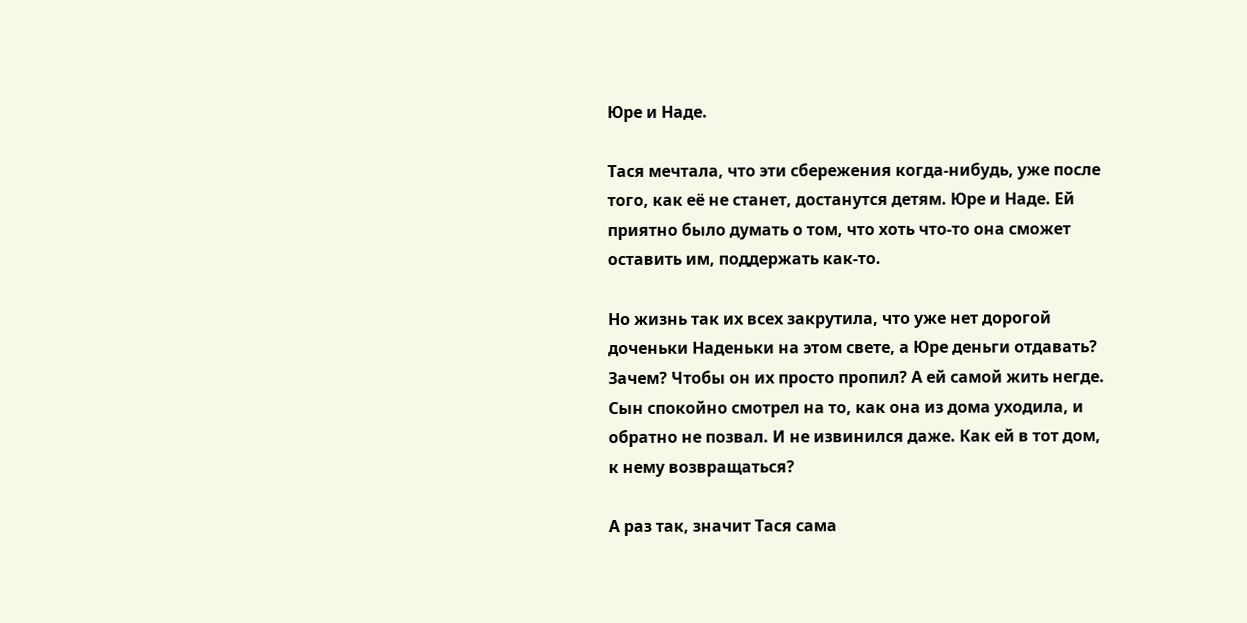Юре и Наде.

Тася мечтала, что эти сбережения когда-нибудь, уже после того, как её не станет, достанутся детям. Юре и Наде. Ей приятно было думать о том, что хоть что-то она сможет оставить им, поддержать как-то.

Но жизнь так их всех закрутила, что уже нет дорогой доченьки Наденьки на этом свете, а Юре деньги отдавать? Зачем? Чтобы он их просто пропил? А ей самой жить негде. Сын спокойно смотрел на то, как она из дома уходила, и обратно не позвал. И не извинился даже. Как ей в тот дом, к нему возвращаться?

А раз так, значит Тася сама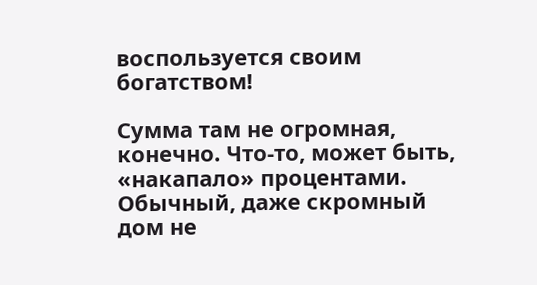воспользуется своим богатством!

Сумма там не огромная, конечно. Что-то, может быть, «накапало» процентами. Обычный, даже скромный дом не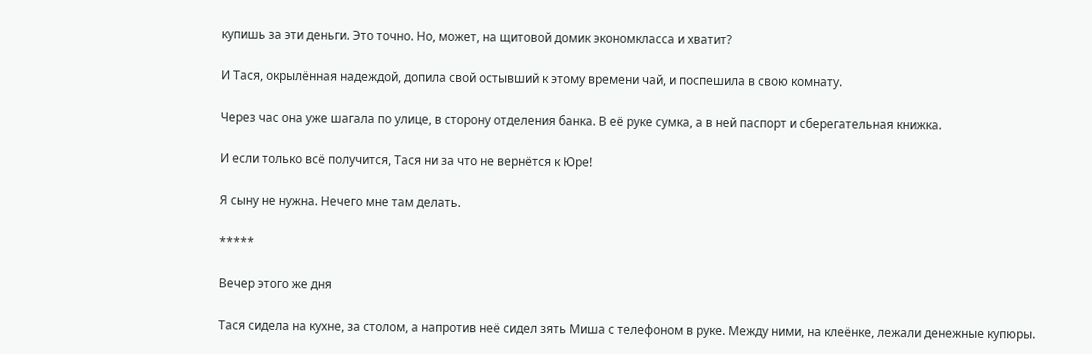купишь за эти деньги. Это точно. Но, может, на щитовой домик экономкласса и хватит?

И Тася, окрылённая надеждой, допила свой остывший к этому времени чай, и поспешила в свою комнату.

Через час она уже шагала по улице, в сторону отделения банка. В её руке сумка, а в ней паспорт и сберегательная книжка.

И если только всё получится, Тася ни за что не вернётся к Юре!

Я сыну не нужна. Нечего мне там делать.

*****

Вечер этого же дня

Тася сидела на кухне, за столом, а напротив неё сидел зять Миша с телефоном в руке. Между ними, на клеёнке, лежали денежные купюры.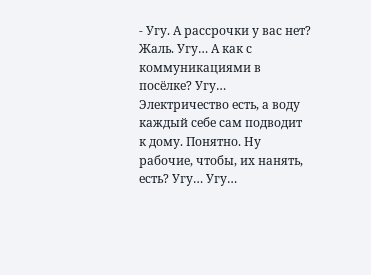- Угу. А рассрочки у вас нет? Жаль. Угу… А как с коммуникациями в посёлке? Угу… Электричество есть, а воду каждый себе сам подводит к дому. Понятно. Ну рабочие, чтобы, их нанять, есть? Угу… Угу…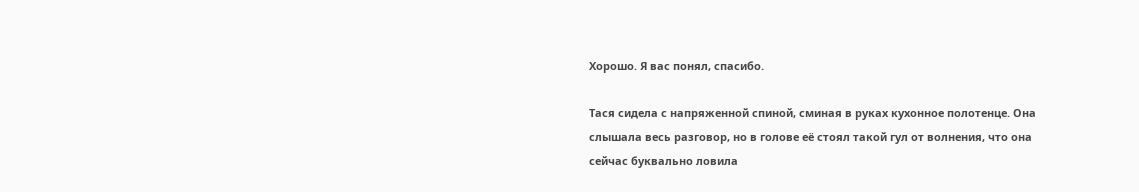Хорошо. Я вас понял, спасибо.

Тася сидела с напряженной спиной, сминая в руках кухонное полотенце. Она слышала весь разговор, но в голове её стоял такой гул от волнения, что она сейчас буквально ловила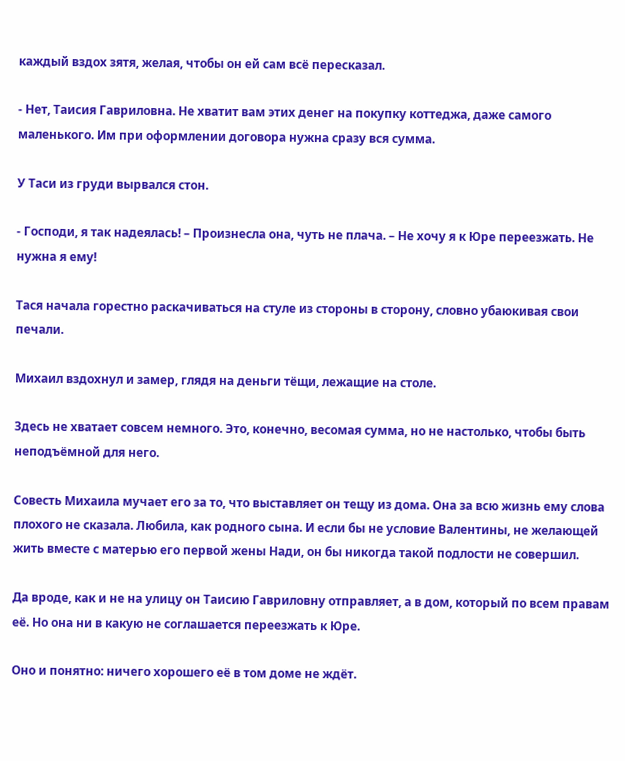каждый вздох зятя, желая, чтобы он ей сам всё пересказал.

- Нет, Таисия Гавриловна. Не хватит вам этих денег на покупку коттеджа, даже самого маленького. Им при оформлении договора нужна сразу вся сумма.

У Таси из груди вырвался стон.

- Господи, я так надеялась! – Произнесла она, чуть не плача. – Не хочу я к Юре переезжать. Не нужна я ему!

Тася начала горестно раскачиваться на стуле из стороны в сторону, словно убаюкивая свои печали.

Михаил вздохнул и замер, глядя на деньги тёщи, лежащие на столе.

Здесь не хватает совсем немного. Это, конечно, весомая сумма, но не настолько, чтобы быть неподъёмной для него.

Совесть Михаила мучает его за то, что выставляет он тещу из дома. Она за всю жизнь ему слова плохого не сказала. Любила, как родного сына. И если бы не условие Валентины, не желающей жить вместе с матерью его первой жены Нади, он бы никогда такой подлости не совершил.

Да вроде, как и не на улицу он Таисию Гавриловну отправляет, а в дом, который по всем правам её. Но она ни в какую не соглашается переезжать к Юре.

Оно и понятно: ничего хорошего её в том доме не ждёт.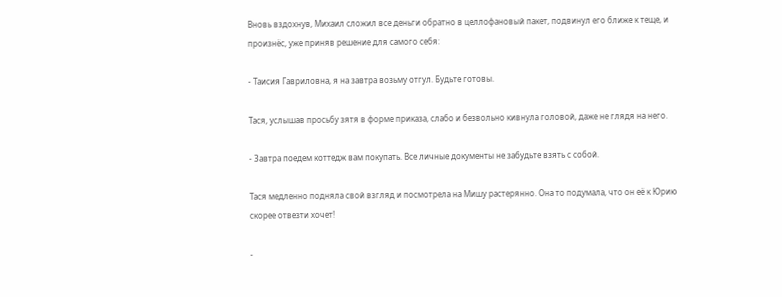Вновь вздохнув, Михаил сложил все деньги обратно в целлофановый пакет, подвинул его ближе к теще, и произнёс, уже приняв решение для самого себя:

- Таисия Гавриловна, я на завтра возьму отгул. Будьте готовы.

Тася, услышав просьбу зятя в форме приказа, слабо и безвольно кивнула головой, даже не глядя на него.

- Завтра поедем коттедж вам покупать. Все личные документы не забудьте взять с собой.

Тася медленно подняла свой взгляд и посмотрела на Мишу растерянно. Она то подумала, что он её к Юрию скорее отвезти хочет!

-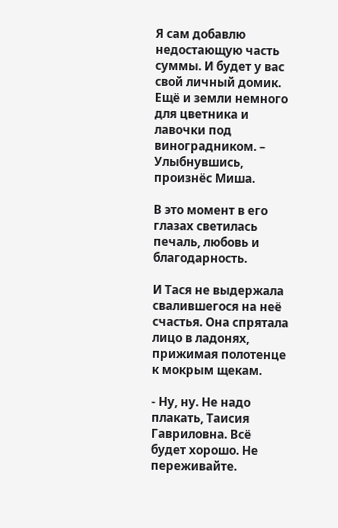Я сам добавлю недостающую часть суммы. И будет у вас свой личный домик. Ещё и земли немного для цветника и лавочки под виноградником. – Улыбнувшись, произнёс Миша.

В это момент в его глазах светилась печаль, любовь и благодарность.

И Тася не выдержала свалившегося на неё счастья. Она спрятала лицо в ладонях, прижимая полотенце к мокрым щекам.

- Ну, ну. Не надо плакать, Таисия Гавриловна. Всё будет хорошо. Не переживайте.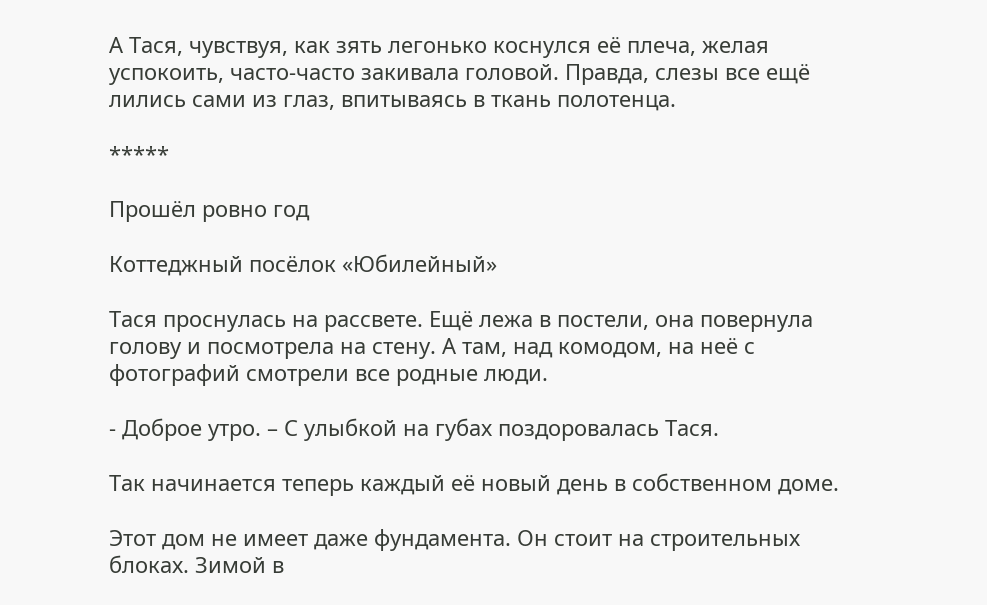А Тася, чувствуя, как зять легонько коснулся её плеча, желая успокоить, часто-часто закивала головой. Правда, слезы все ещё лились сами из глаз, впитываясь в ткань полотенца.

*****

Прошёл ровно год

Коттеджный посёлок «Юбилейный»

Тася проснулась на рассвете. Ещё лежа в постели, она повернула голову и посмотрела на стену. А там, над комодом, на неё с фотографий смотрели все родные люди.

- Доброе утро. – С улыбкой на губах поздоровалась Тася.

Так начинается теперь каждый её новый день в собственном доме.

Этот дом не имеет даже фундамента. Он стоит на строительных блоках. Зимой в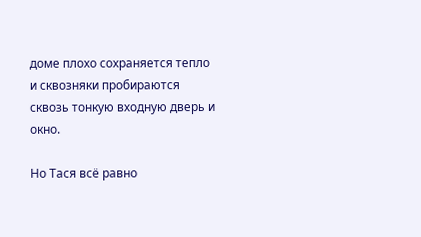доме плохо сохраняется тепло и сквозняки пробираются сквозь тонкую входную дверь и окно.

Но Тася всё равно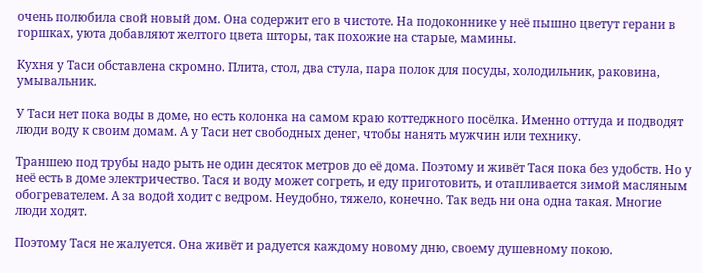очень полюбила свой новый дом. Она содержит его в чистоте. На подоконнике у неё пышно цветут герани в горшках, уюта добавляют желтого цвета шторы, так похожие на старые, мамины.

Кухня у Таси обставлена скромно. Плита, стол, два стула, пара полок для посуды, холодильник, раковина, умывальник.

У Таси нет пока воды в доме, но есть колонка на самом краю коттеджного посёлка. Именно оттуда и подводят люди воду к своим домам. А у Таси нет свободных денег, чтобы нанять мужчин или технику.

Траншею под трубы надо рыть не один десяток метров до её дома. Поэтому и живёт Тася пока без удобств. Но у неё есть в доме электричество. Тася и воду может согреть, и еду приготовить, и отапливается зимой масляным обогревателем. А за водой ходит с ведром. Неудобно, тяжело, конечно. Так ведь ни она одна такая. Многие люди ходят.

Поэтому Тася не жалуется. Она живёт и радуется каждому новому дню, своему душевному покою.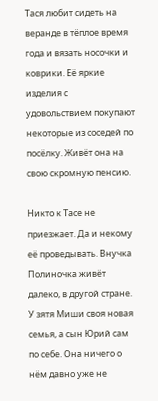Тася любит сидеть на веранде в тёплое время года и вязать носочки и коврики. Её яркие изделия с удовольствием покупают некоторые из соседей по посёлку. Живёт она на свою скромную пенсию.

Никто к Тасе не приезжает. Да и некому её проведывать. Внучка Полиночка живёт далеко, в другой стране. У зятя Миши своя новая семья, а сын Юрий сам по себе. Она ничего о нём давно уже не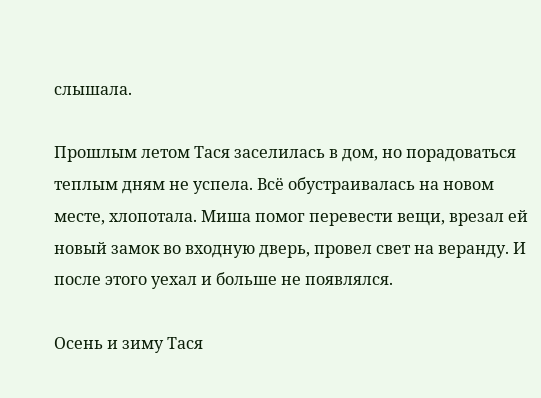слышала.

Прошлым летом Тася заселилась в дом, но порадоваться теплым дням не успела. Всё обустраивалась на новом месте, хлопотала. Миша помог перевести вещи, врезал ей новый замок во входную дверь, провел свет на веранду. И после этого уехал и больше не появлялся.

Осень и зиму Тася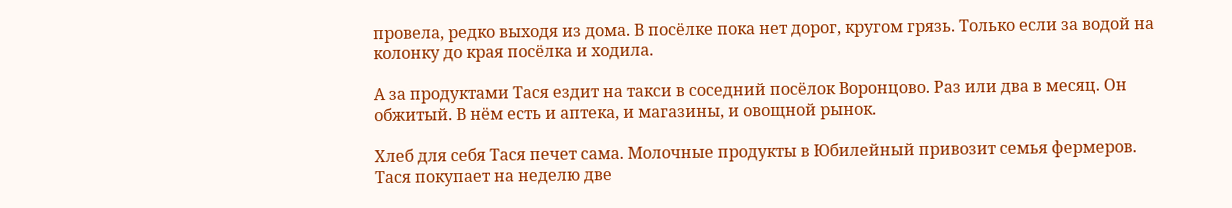провела, редко выходя из дома. В посёлке пока нет дорог, кругом грязь. Только если за водой на колонку до края посёлка и ходила.

А за продуктами Тася ездит на такси в соседний посёлок Воронцово. Раз или два в месяц. Он обжитый. В нём есть и аптека, и магазины, и овощной рынок.

Хлеб для себя Тася печет сама. Молочные продукты в Юбилейный привозит семья фермеров. Тася покупает на неделю две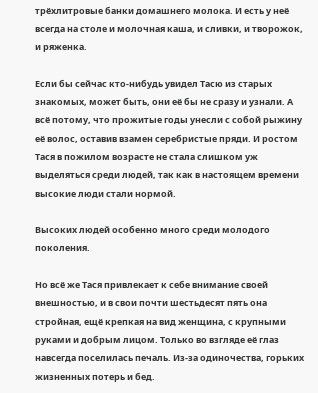трёхлитровые банки домашнего молока. И есть у неё всегда на столе и молочная каша, и сливки, и творожок, и ряженка.

Если бы сейчас кто-нибудь увидел Тасю из старых знакомых, может быть, они её бы не сразу и узнали. А всё потому, что прожитые годы унесли с собой рыжину её волос, оставив взамен серебристые пряди. И ростом Тася в пожилом возрасте не стала слишком уж выделяться среди людей, так как в настоящем времени высокие люди стали нормой.

Высоких людей особенно много среди молодого поколения.

Но всё же Тася привлекает к себе внимание своей внешностью, и в свои почти шестьдесят пять она стройная, ещё крепкая на вид женщина, с крупными руками и добрым лицом. Только во взгляде её глаз навсегда поселилась печаль. Из-за одиночества, горьких жизненных потерь и бед.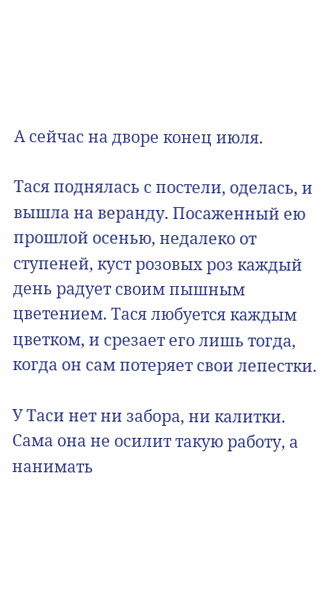А сейчас на дворе конец июля.

Тася поднялась с постели, оделась, и вышла на веранду. Посаженный ею прошлой осенью, недалеко от ступеней, куст розовых роз каждый день радует своим пышным цветением. Тася любуется каждым цветком, и срезает его лишь тогда, когда он сам потеряет свои лепестки.

У Таси нет ни забора, ни калитки. Сама она не осилит такую работу, а нанимать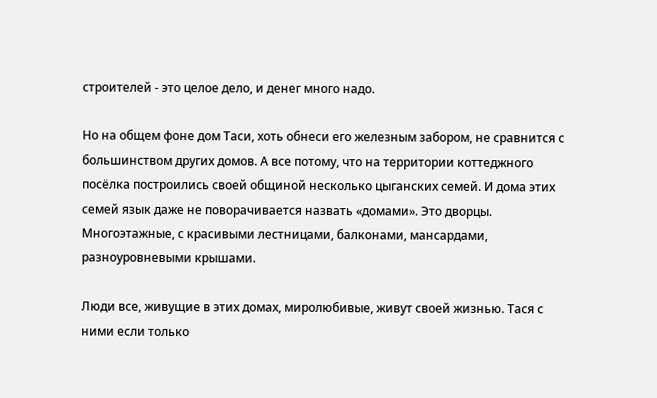строителей - это целое дело, и денег много надо.

Но на общем фоне дом Таси, хоть обнеси его железным забором, не сравнится с большинством других домов. А все потому, что на территории коттеджного посёлка построились своей общиной несколько цыганских семей. И дома этих семей язык даже не поворачивается назвать «домами». Это дворцы. Многоэтажные, с красивыми лестницами, балконами, мансардами, разноуровневыми крышами.

Люди все, живущие в этих домах, миролюбивые, живут своей жизнью. Тася с ними если только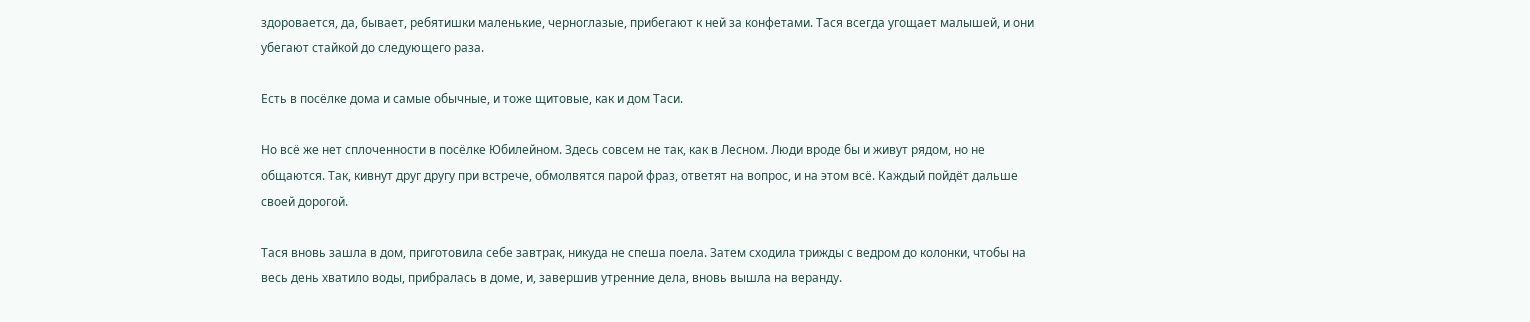здоровается, да, бывает, ребятишки маленькие, черноглазые, прибегают к ней за конфетами. Тася всегда угощает малышей, и они убегают стайкой до следующего раза.

Есть в посёлке дома и самые обычные, и тоже щитовые, как и дом Таси.

Но всё же нет сплоченности в посёлке Юбилейном. Здесь совсем не так, как в Лесном. Люди вроде бы и живут рядом, но не общаются. Так, кивнут друг другу при встрече, обмолвятся парой фраз, ответят на вопрос, и на этом всё. Каждый пойдёт дальше своей дорогой.

Тася вновь зашла в дом, приготовила себе завтрак, никуда не спеша поела. Затем сходила трижды с ведром до колонки, чтобы на весь день хватило воды, прибралась в доме, и, завершив утренние дела, вновь вышла на веранду.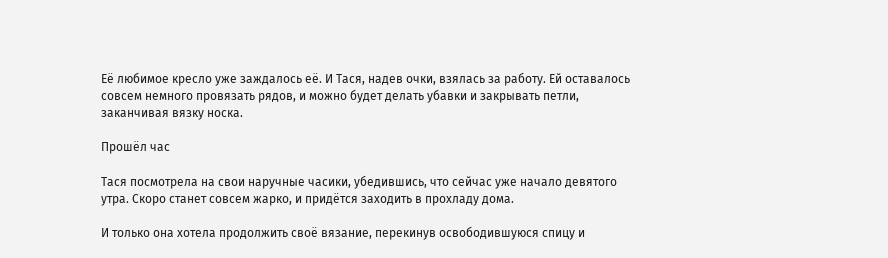Её любимое кресло уже заждалось её. И Тася, надев очки, взялась за работу. Ей оставалось совсем немного провязать рядов, и можно будет делать убавки и закрывать петли, заканчивая вязку носка.

Прошёл час

Тася посмотрела на свои наручные часики, убедившись, что сейчас уже начало девятого утра. Скоро станет совсем жарко, и придётся заходить в прохладу дома.

И только она хотела продолжить своё вязание, перекинув освободившуюся спицу и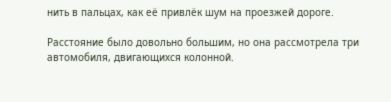нить в пальцах, как её привлёк шум на проезжей дороге.

Расстояние было довольно большим, но она рассмотрела три автомобиля, двигающихся колонной.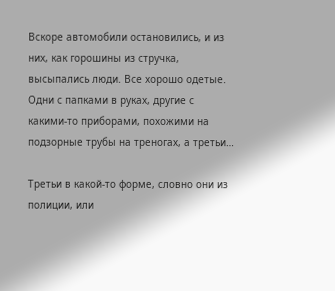Вскоре автомобили остановились, и из них, как горошины из стручка, высыпались люди. Все хорошо одетые. Одни с папками в руках, другие с какими-то приборами, похожими на подзорные трубы на треногах, а третьи…

Третьи в какой-то форме, словно они из полиции, или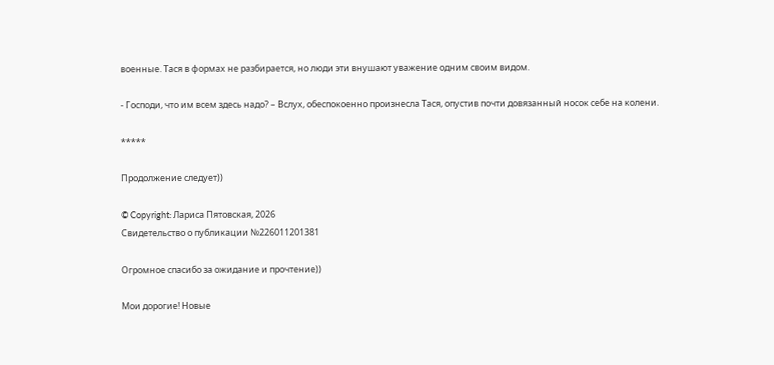военные. Тася в формах не разбирается, но люди эти внушают уважение одним своим видом.

- Господи, что им всем здесь надо? – Вслух, обеспокоенно произнесла Тася, опустив почти довязанный носок себе на колени.

*****

Продолжение следует))

© Copyright: Лариса Пятовская, 2026
Свидетельство о публикации №226011201381

Огромное спасибо за ожидание и прочтение))

Мои дорогие! Новые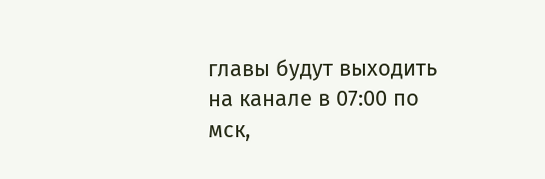главы будут выходить на канале в 07:00 по мск,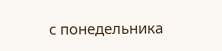с понедельника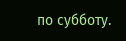по субботу.